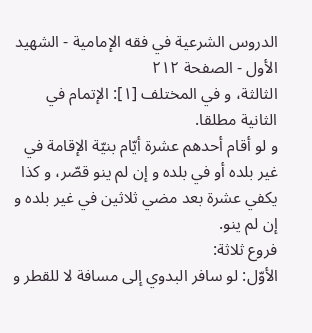الدروس الشرعية في فقه الإمامية - الشهيد الأول - الصفحة ٢١٢
الثالثة، و في المختلف [١]: الإتمام في الثانية مطلقا.
و لو أقام أحدهم عشرة أيّام بنيّة الإقامة في غير بلده أو في بلده و إن لم ينو قصّر، و كذا يكفي عشرة بعد مضي ثلاثين في غير بلده و إن لم ينو.
فروع ثلاثة:
الأوّل: لو سافر البدوي إلى مسافة لا للقطر و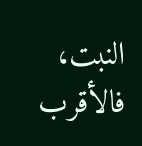النبت، فالأقرب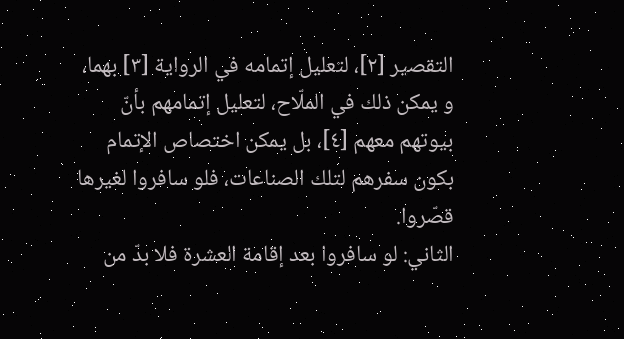التقصير [٢]، لتعليل إتمامه في الرواية [٣] بهما، و يمكن ذلك في الملّاح، لتعليل إتمامهم بأنّ بيوتهم معهم [٤]، بل يمكن اختصاص الإتمام بكون سفرهم لتلك الصناعات، فلو سافروا لغيرها قصّروا.
الثاني: لو سافروا بعد إقامة العشرة فلا بدّ من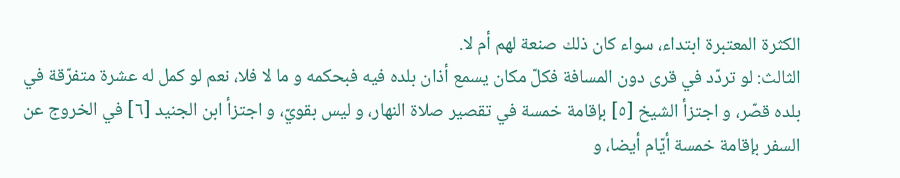الكثرة المعتبرة ابتداء، سواء كان ذلك صنعة لهم أم لا.
الثالث: لو تردّد في قرى دون المسافة فكلّ مكان يسمع أذان بلده فيه فبحكمه و ما لا فلا، نعم لو كمل له عشرة متفرّقة في بلده قصّر، و اجتزأ الشيخ [٥] بإقامة خمسة في تقصير صلاة النهار، و ليس بقويّ، و اجتزأ ابن الجنيد [٦] في الخروج عن السفر بإقامة خمسة أيّام أيضا، و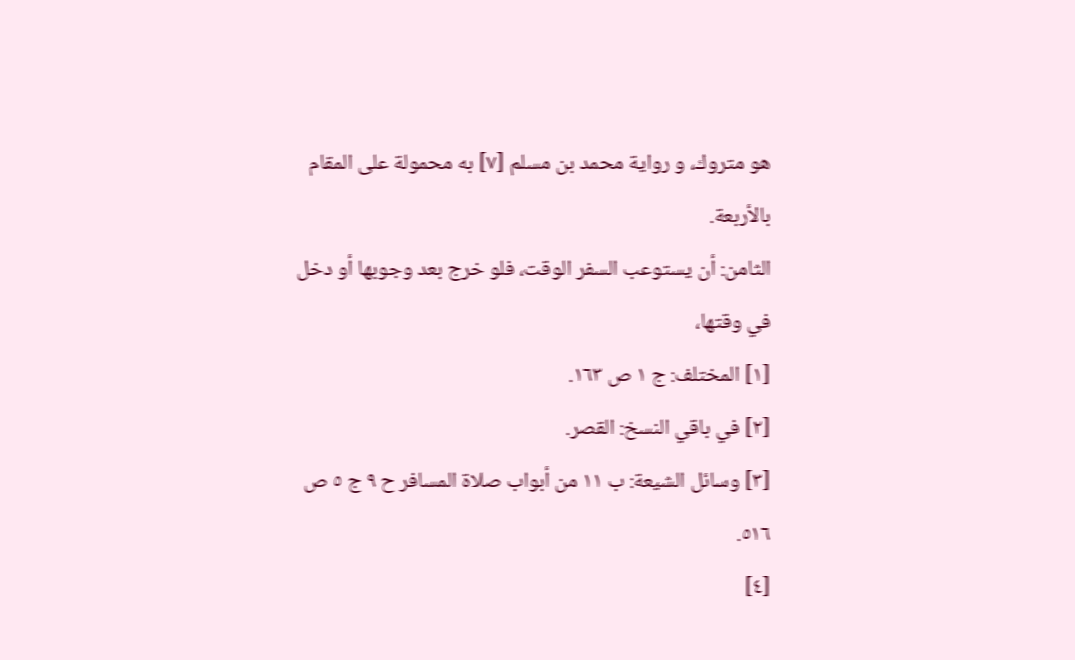هو متروك، و رواية محمد بن مسلم [٧] به محمولة على المقام بالأربعة.
الثامن: أن يستوعب السفر الوقت، فلو خرج بعد وجوبها أو دخل في وقتها،
[١] المختلف: ج ١ ص ١٦٣.
[٢] في باقي النسخ: القصر.
[٣] وسائل الشيعة: ب ١١ من أبواب صلاة المسافر ح ٩ ج ٥ ص ٥١٦.
[٤]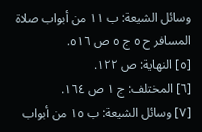وسائل الشيعة: ب ١١ من أبواب صلاة المسافر ح ٥ ج ٥ ص ٥١٦.
[٥] النهاية: ص ١٢٢.
[٦] المختلف: ج ١ ص ١٦٤.
[٧] وسائل الشيعة: ب ١٥ من أبواب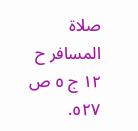صلاة المسافر ح ١٢ ج ٥ ص ٥٢٧.